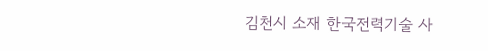김천시 소재 한국전력기술 사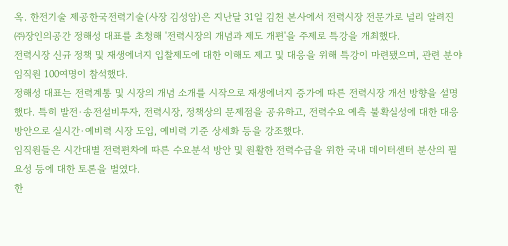옥. 한전기술 제공한국전력기술(사장 김성암)은 지난달 31일 김천 본사에서 전력시장 전문가로 널리 알려진 ㈜장인의공간 정해성 대표를 초청해 '전력시장의 개념과 제도 개편'을 주제로 특강을 개최했다.
전력시장 신규 정책 및 재생에너지 입찰제도에 대한 이해도 제고 및 대응을 위해 특강이 마련됐으며, 관련 분야 임직원 100여명이 참석했다.
정해성 대표는 전력계통 및 시장의 개념 소개를 시작으로 재생에너지 증가에 따른 전력시장 개선 방향을 설명했다. 특히 발전·송전설비투자, 전력시장, 정책상의 문제점을 공유하고, 전력수요 예측 불확실성에 대한 대응방안으로 실시간·예비력 시장 도입, 예비력 기준 상세화 등을 강조했다.
임직원들은 시간대별 전력편차에 따른 수요분석 방안 및 원활한 전력수급을 위한 국내 데이터센터 분산의 필요성 등에 대한 토론을 벌였다.
한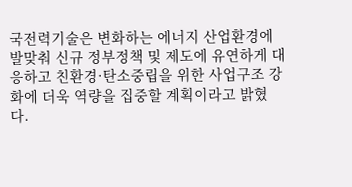국전력기술은 변화하는 에너지 산업환경에 발맞춰 신규 정부정책 및 제도에 유연하게 대응하고 친환경·탄소중립을 위한 사업구조 강화에 더욱 역량을 집중할 계획이라고 밝혔다.